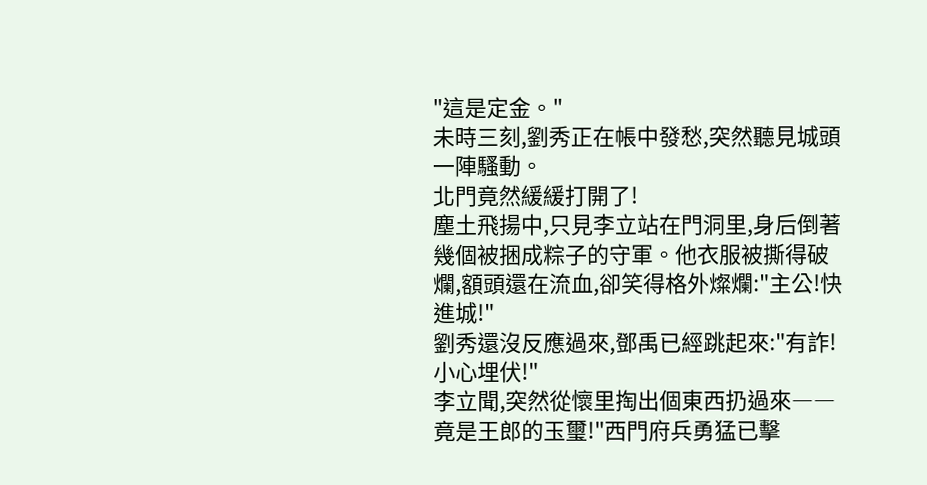"這是定金。"
未時三刻,劉秀正在帳中發愁,突然聽見城頭一陣騷動。
北門竟然緩緩打開了!
塵土飛揚中,只見李立站在門洞里,身后倒著幾個被捆成粽子的守軍。他衣服被撕得破爛,額頭還在流血,卻笑得格外燦爛:"主公!快進城!"
劉秀還沒反應過來,鄧禹已經跳起來:"有詐!小心埋伏!"
李立聞,突然從懷里掏出個東西扔過來――竟是王郎的玉璽!"西門府兵勇猛已擊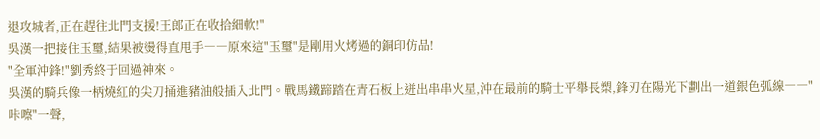退攻城者,正在趕往北門支援!王郎正在收拾細軟!"
吳漢一把接住玉璽,結果被燙得直甩手――原來這"玉璽"是剛用火烤過的銅印仿品!
"全軍沖鋒!"劉秀終于回過神來。
吳漢的騎兵像一柄燒紅的尖刀捅進豬油般插入北門。戰馬鐵蹄踏在青石板上迸出串串火星,沖在最前的騎士平舉長槊,鋒刃在陽光下劃出一道銀色弧線――"咔嚓"一聲,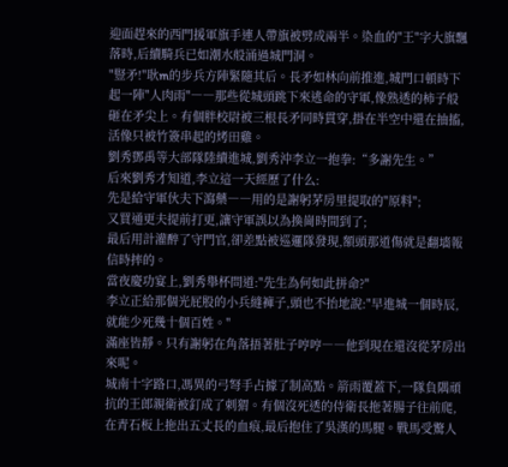迎面趕來的西門援軍旗手連人帶旗被劈成兩半。染血的"王"字大旗飄落時,后續騎兵已如潮水般涌過城門洞。
"豎矛!"耿m的步兵方陣緊隨其后。長矛如林向前推進,城門口頓時下起一陣"人肉雨"――那些從城頭跳下來逃命的守軍,像熟透的柿子般砸在矛尖上。有個胖校尉被三根長矛同時貫穿,掛在半空中還在抽搐,活像只被竹簽串起的烤田雞。
劉秀鄧禹等大部隊陸續進城,劉秀沖李立一抱拳:“多謝先生。”
后來劉秀才知道,李立這一天經歷了什么:
先是給守軍伙夫下瀉藥――用的是謝躬茅房里提取的"原料";
又買通更夫提前打更,讓守軍誤以為換崗時間到了;
最后用計灌醉了守門官,卻差點被巡邏隊發現,額頭那道傷就是翻墻報信時摔的。
當夜慶功宴上,劉秀舉杯問道:"先生為何如此拼命?"
李立正給那個光屁股的小兵縫褲子,頭也不抬地說:"早進城一個時辰,就能少死幾十個百姓。"
滿座皆靜。只有謝躬在角落捂著肚子哼哼――他到現在還沒從茅房出來呢。
城南十字路口,馮異的弓弩手占據了制高點。箭雨覆蓋下,一隊負隅頑抗的王郎親衛被釘成了刺猬。有個沒死透的侍衛長拖著腸子往前爬,在青石板上拖出五丈長的血痕,最后抱住了吳漢的馬腿。戰馬受驚人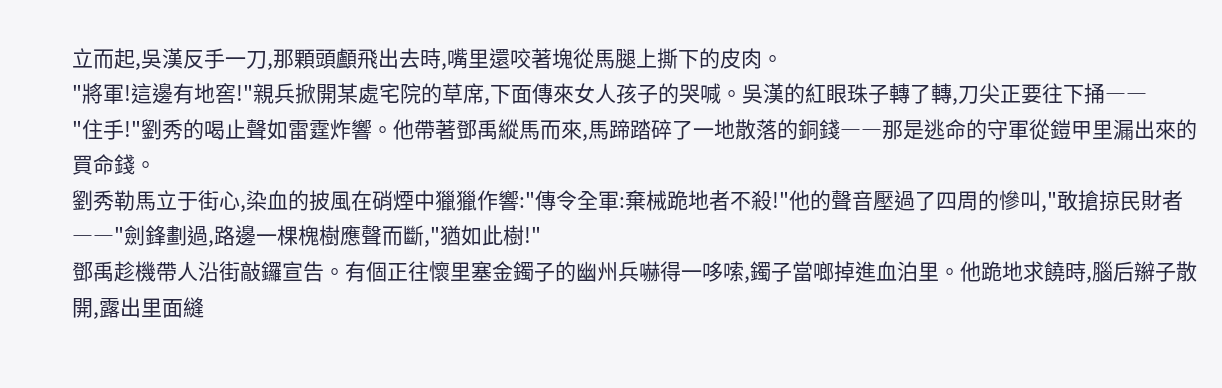立而起,吳漢反手一刀,那顆頭顱飛出去時,嘴里還咬著塊從馬腿上撕下的皮肉。
"將軍!這邊有地窖!"親兵掀開某處宅院的草席,下面傳來女人孩子的哭喊。吳漢的紅眼珠子轉了轉,刀尖正要往下捅――
"住手!"劉秀的喝止聲如雷霆炸響。他帶著鄧禹縱馬而來,馬蹄踏碎了一地散落的銅錢――那是逃命的守軍從鎧甲里漏出來的買命錢。
劉秀勒馬立于街心,染血的披風在硝煙中獵獵作響:"傳令全軍:棄械跪地者不殺!"他的聲音壓過了四周的慘叫,"敢搶掠民財者――"劍鋒劃過,路邊一棵槐樹應聲而斷,"猶如此樹!"
鄧禹趁機帶人沿街敲鑼宣告。有個正往懷里塞金鐲子的幽州兵嚇得一哆嗦,鐲子當啷掉進血泊里。他跪地求饒時,腦后辮子散開,露出里面縫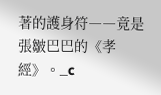著的護身符――竟是張皺巴巴的《孝經》。_c